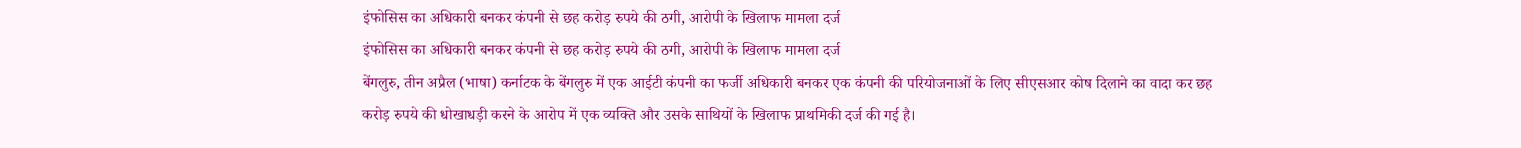इंफोसिस का अधिकारी बनकर कंपनी से छह करोड़ रुपये की ठगी, आरोपी के खिलाफ मामला दर्ज
इंफोसिस का अधिकारी बनकर कंपनी से छह करोड़ रुपये की ठगी, आरोपी के खिलाफ मामला दर्ज
बेंगलुरु, तीन अप्रैल (भाषा) कर्नाटक के बेंगलुरु में एक आईटी कंपनी का फर्जी अधिकारी बनकर एक कंपनी की परियोजनाओं के लिए सीएसआर कोष दिलाने का वादा कर छह करोड़ रुपये की धोखाधड़ी करने के आरोप में एक व्यक्ति और उसके साथियों के खिलाफ प्राथमिकी दर्ज की गई है।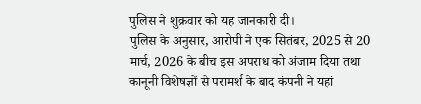पुलिस ने शुक्रवार को यह जानकारी दी।
पुलिस के अनुसार, आरोपी ने एक सितंबर, 2025 से 20 मार्च, 2026 के बीच इस अपराध को अंजाम दिया तथा कानूनी विशेषज्ञों से परामर्श के बाद कंपनी ने यहां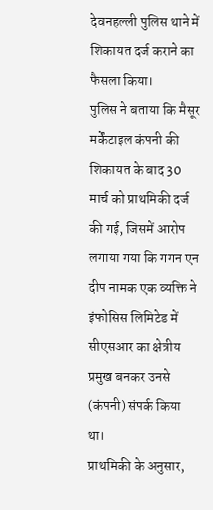देवनहल्ली पुलिस थाने में शिकायत दर्ज कराने का फैसला किया।
पुलिस ने बताया कि मैसूर मर्केंटाइल कंपनी की शिकायत के बाद 30 मार्च को प्राथमिकी दर्ज की गई, जिसमें आरोप लगाया गया कि गगन एन दीप नामक एक व्यक्ति ने इंफोसिस लिमिटेड में सीएसआर का क्षेत्रीय प्रमुख बनकर उनसे (कंपनी) संपर्क किया था।
प्राथमिकी के अनुसार,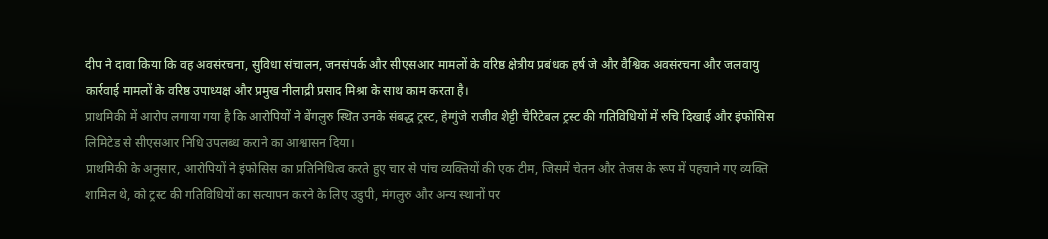दीप ने दावा किया कि वह अवसंरचना, सुविधा संचालन, जनसंपर्क और सीएसआर मामलों के वरिष्ठ क्षेत्रीय प्रबंधक हर्ष जे और वैश्विक अवसंरचना और जलवायु कार्रवाई मामलों के वरिष्ठ उपाध्यक्ष और प्रमुख नीलाद्री प्रसाद मिश्रा के साथ काम करता है।
प्राथमिकी में आरोप लगाया गया है कि आरोपियों ने बेंगलुरु स्थित उनके संबद्ध ट्रस्ट, हेग्गुंजे राजीव शेट्टी चैरिटेबल ट्रस्ट की गतिविधियों में रुचि दिखाई और इंफोसिस लिमिटेड से सीएसआर निधि उपलब्ध कराने का आश्वासन दिया।
प्राथमिकी के अनुसार, आरोपियों ने इंफोसिस का प्रतिनिधित्व करते हुए चार से पांच व्यक्तियों की एक टीम, जिसमें चेतन और तेजस के रूप में पहचाने गए व्यक्ति शामिल थे, को ट्रस्ट की गतिविधियों का सत्यापन करने के लिए उडुपी, मंगलुरु और अन्य स्थानों पर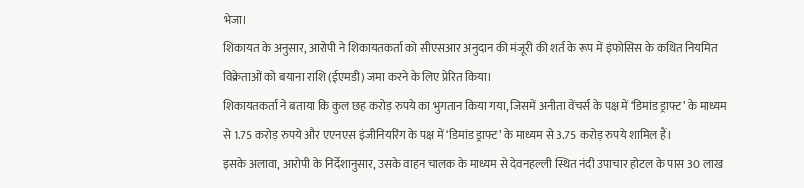भेजा।
शिकायत के अनुसार, आरोपी ने शिकायतकर्ता को सीएसआर अनुदान की मंजूरी की शर्त के रूप में इंफोसिस के कथित नियमित विक्रेताओं को बयाना राशि (ईएमडी) जमा करने के लिए प्रेरित किया।
शिकायतकर्ता ने बताया कि कुल छह करोड़ रुपये का भुगतान किया गया, जिसमें अनीता वेंचर्स के पक्ष में ‘डिमांड ड्राफ्ट’ के माध्यम से 1.75 करोड़ रुपये और एएनएस इंजीनियरिंग के पक्ष में ‘डिमांड ड्राफ्ट’ के माध्यम से 3.75 करोड़ रुपये शामिल हैं।
इसके अलावा, आरोपी के निर्देशानुसार, उसके वाहन चालक के माध्यम से देवनहल्ली स्थित नंदी उपाचार होटल के पास 30 लाख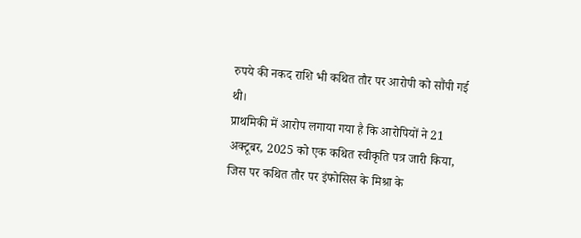रुपये की नकद राशि भी कथित तौर पर आरोपी को सौंपी गई थी।
प्राथमिकी में आरोप लगाया गया है कि आरोपियों ने 21 अक्टूबर, 2025 को एक कथित स्वीकृति पत्र जारी किया, जिस पर कथित तौर पर इंफोसिस के मिश्रा के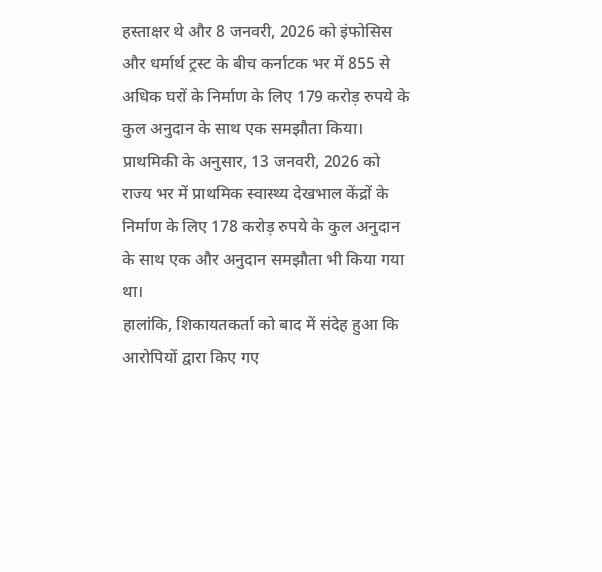हस्ताक्षर थे और 8 जनवरी, 2026 को इंफोसिस और धर्मार्थ ट्रस्ट के बीच कर्नाटक भर में 855 से अधिक घरों के निर्माण के लिए 179 करोड़ रुपये के कुल अनुदान के साथ एक समझौता किया।
प्राथमिकी के अनुसार, 13 जनवरी, 2026 को राज्य भर में प्राथमिक स्वास्थ्य देखभाल केंद्रों के निर्माण के लिए 178 करोड़ रुपये के कुल अनुदान के साथ एक और अनुदान समझौता भी किया गया था।
हालांकि, शिकायतकर्ता को बाद में संदेह हुआ कि आरोपियों द्वारा किए गए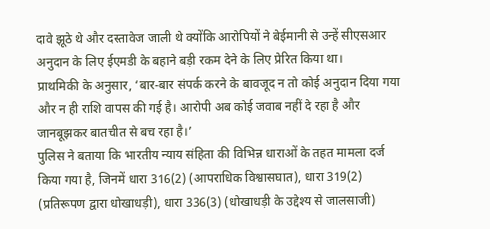दावे झूठे थे और दस्तावेज जाली थे क्योंकि आरोपियों ने बेईमानी से उन्हें सीएसआर अनुदान के लिए ईएमडी के बहाने बड़ी रकम देने के लिए प्रेरित किया था।
प्राथमिकी के अनुसार, ‘बार-बार संपर्क करने के बावजूद न तो कोई अनुदान दिया गया और न ही राशि वापस की गई है। आरोपी अब कोई जवाब नहीं दे रहा है और जानबूझकर बातचीत से बच रहा है।’
पुलिस ने बताया कि भारतीय न्याय संहिता की विभिन्न धाराओं के तहत मामला दर्ज किया गया है, जिनमें धारा 316(2) (आपराधिक विश्वासघात), धारा 319(2) (प्रतिरूपण द्वारा धोखाधड़ी), धारा 336(3) (धोखाधड़ी के उद्देश्य से जालसाजी)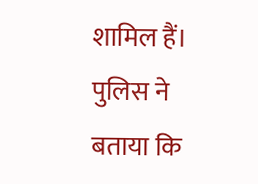शामिल हैं।
पुलिस ने बताया कि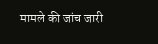मामले की जांच जारी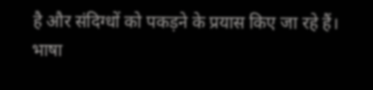है और संदिग्धों को पकड़ने के प्रयास किए जा रहे हैं।
भाषा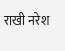राखी नरेश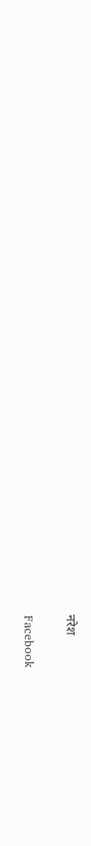नरेश

Facebook